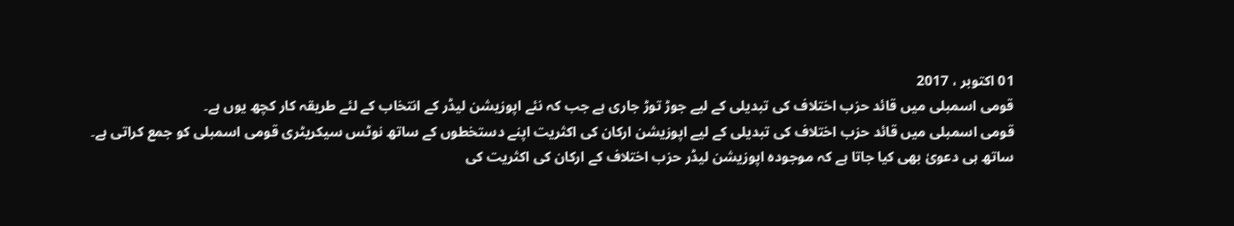01 اکتوبر ، 2017
قومی اسمبلی میں قائد حزب اختلاف کی تبدیلی کے لیے جوڑ توڑ جاری ہے جب کہ نئے اپوزیشن لیڈر کے انتخاب کے لئے طریقہ کار کچھ یوں ہے۔
قومی اسمبلی میں قائد حزب اختلاف کی تبدیلی کے لیے اپوزیشن ارکان کی اکثریت اپنے دستخطوں کے ساتھ نوٹس سیکریٹری قومی اسمبلی کو جمع کراتی ہے۔
ساتھ ہی دعویٰ بھی کیا جاتا ہے کہ موجودہ اپوزیشن لیڈر حزب اختلاف کے ارکان کی اکثریت کی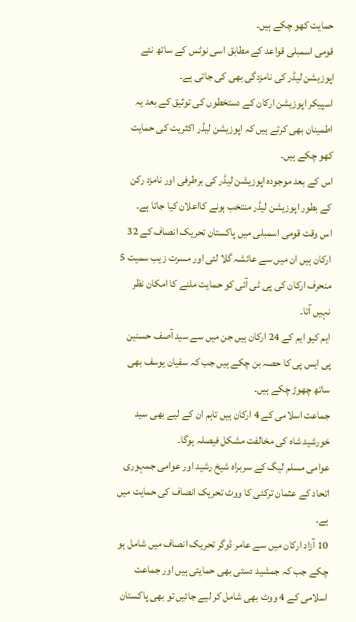حمایت کھو چکے ہیں۔
قومی اسمبلی قواعد کے مطابق اسی نوٹس کے ساتھ نئے اپوزیشن لیڈر کی نامزدگی بھی کی جاتی ہے۔
اسپیکر اپوزیشن ارکان کے دستخطوں کی توثیق کے بعد یہ اطمینان بھی کرتے ہیں کہ اپوزیشن لیڈر اکثریت کی حمایت کھو چکے ہیں۔
اس کے بعد موجودہ اپوزیشن لیڈر کی برطرفی اور نامزد رکن کے بطور اپوزیشن لیڈر منتخب ہونے کااعلان کیا جاتا ہے۔
اس وقت قومی اسمبلی میں پاکستان تحریک انصاف کے 32 ارکان ہیں ان میں سے عائشہ گلا لئی اور مسرت زیب سمیت 5 منحرف ارکان کی پی ٹی آئی کو حمایت ملنے کا امکان نظر نہیں آتا۔
ایم کیو ایم کے 24 ارکان ہیں جن میں سے سید آصف حسنین پی ایس پی کا حصہ بن چکے ہیں جب کہ سفیان یوسف بھی ساتھ چھوڑ چکے ہیں۔
جماعت اسلامی کے 4 ارکان ہیں تاہم ان کے لیے بھی سید خورشید شاہ کی مخالفت مشکل فیصلہ ہوگا۔
عوامی مسلم لیگ کے سربراہ شیخ رشید اور عوامی جمہوری اتحاد کے عثمان ترکئی کا ووٹ تحریک انصاف کی حمایت میں ہے۔
10 آزاد ارکان میں سے عامر ڈوگر تحریک انصاف میں شامل ہو چکے جب کہ جمشید دستی بھی حمایتی ہیں اور جماعت اسلامی کے 4 ووٹ بھی شامل کر لیے جائیں تو بھی پاکستان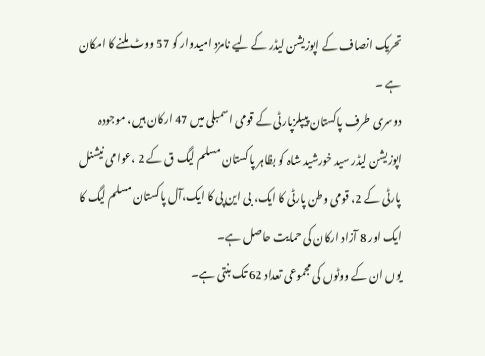تحریک انصاف کے اپوزیشن لیڈر کے لیے نامزد امیدوار کو 57 ووٹ ملنے کا امکان ہے ۔
دوسری طرف پاکستان پیپلزپارٹی کے قومی اسمبلی میں 47 ارکان ہیں، موجودہ اپوزیشن لیڈر سید خورشید شاہ کو بظاہر پاکستان مسلم لیگ ق کے 2 ،عوامی نیشنل پارٹی کے 2، قومی وطن پارٹی کا ایک، بی این پی کا ایک،آل پاکستان مسلم لیگ کا ایک اور 8 آزاد ارکان کی حمایت حاصل ہے۔
یوں ان کے ووٹوں کی مجموعی تعداد 62 تک بنتی ہے۔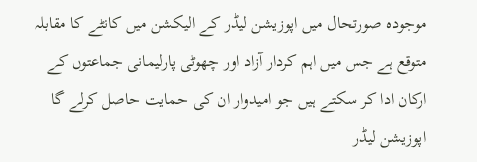موجودہ صورتحال میں اپوزیشن لیڈر کے الیکشن میں کانٹے کا مقابلہ متوقع ہے جس میں اہم کردار آزاد اور چھوٹی پارلیمانی جماعتوں کے ارکان ادا کر سکتے ہیں جو امیدوار ان کی حمایت حاصل کرلے گا اپوزیشن لیڈر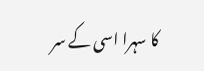کا سہرا اسی کے سر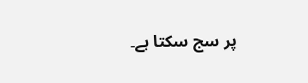پر سج سکتا ہے۔